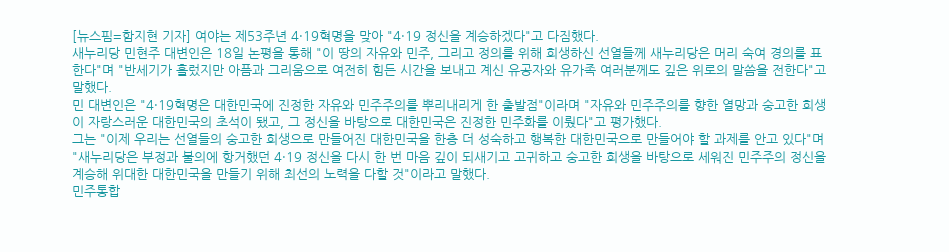[뉴스핌=함지현 기자] 여야는 제53주년 4·19혁명을 맞아 "4·19 정신을 계승하겠다"고 다짐했다.
새누리당 민현주 대변인은 18일 논평을 통해 "이 땅의 자유와 민주, 그리고 정의를 위해 희생하신 선열들께 새누리당은 머리 숙여 경의를 표한다"며 "반세기가 흘렀지만 아픔과 그리움으로 여전히 힘든 시간을 보내고 계신 유공자와 유가족 여러분께도 깊은 위로의 말씀을 전한다"고 말했다.
민 대변인은 "4·19혁명은 대한민국에 진정한 자유와 민주주의를 뿌리내리게 한 출발점"이라며 "자유와 민주주의를 향한 열망과 숭고한 희생이 자랑스러운 대한민국의 초석이 됐고, 그 정신을 바탕으로 대한민국은 진정한 민주화를 이뤘다"고 평가했다.
그는 "이제 우리는 선열들의 숭고한 희생으로 만들어진 대한민국을 한층 더 성숙하고 행복한 대한민국으로 만들어야 할 과제를 안고 있다"며 "새누리당은 부정과 불의에 항거했던 4·19 정신을 다시 한 번 마음 깊이 되새기고 고귀하고 숭고한 희생을 바탕으로 세워진 민주주의 정신을 계승해 위대한 대한민국을 만들기 위해 최선의 노력을 다할 것"이라고 말했다.
민주통합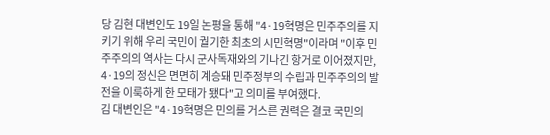당 김현 대변인도 19일 논평을 통해 "4·19혁명은 민주주의를 지키기 위해 우리 국민이 궐기한 최초의 시민혁명"이라며 "이후 민주주의의 역사는 다시 군사독재와의 기나긴 항거로 이어졌지만, 4·19의 정신은 면면히 계승돼 민주정부의 수립과 민주주의의 발전을 이룩하게 한 모태가 됐다"고 의미를 부여했다.
김 대변인은 "4·19혁명은 민의를 거스른 권력은 결코 국민의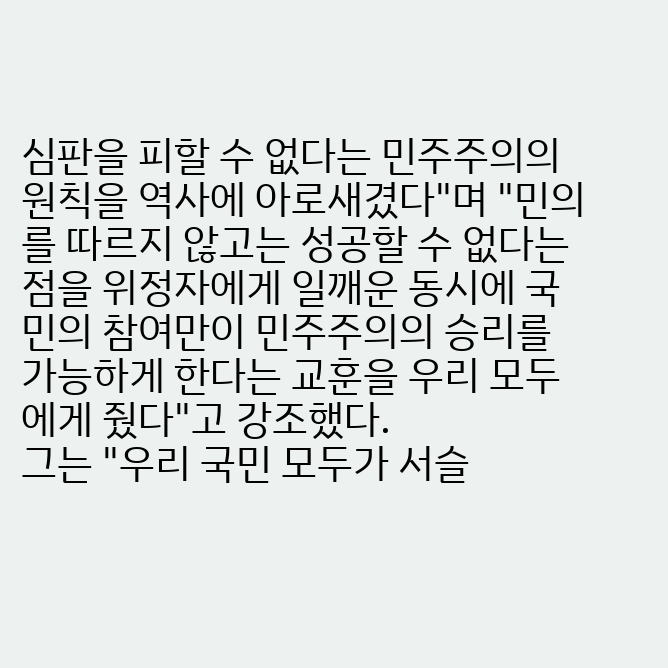심판을 피할 수 없다는 민주주의의 원칙을 역사에 아로새겼다"며 "민의를 따르지 않고는 성공할 수 없다는 점을 위정자에게 일깨운 동시에 국민의 참여만이 민주주의의 승리를 가능하게 한다는 교훈을 우리 모두에게 줬다"고 강조했다.
그는 "우리 국민 모두가 서슬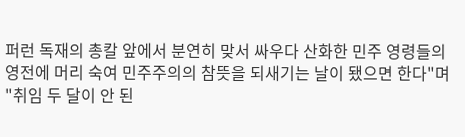퍼런 독재의 총칼 앞에서 분연히 맞서 싸우다 산화한 민주 영령들의 영전에 머리 숙여 민주주의의 참뜻을 되새기는 날이 됐으면 한다"며 "취임 두 달이 안 된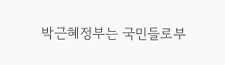박근혜정부는 국민들로부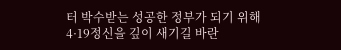터 박수받는 성공한 정부가 되기 위해 4·19정신을 깊이 새기길 바란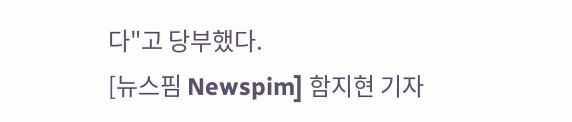다"고 당부했다.
[뉴스핌 Newspim] 함지현 기자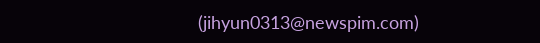(jihyun0313@newspim.com)